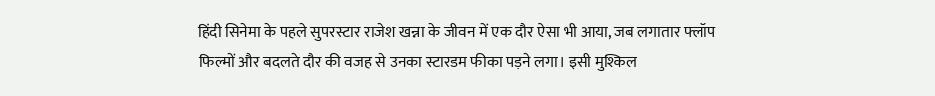हिंदी सिनेमा के पहले सुपरस्टार राजेश खन्ना के जीवन में एक दौर ऐसा भी आया, जब लगातार फ्लॉप फिल्मों और बदलते दौर की वजह से उनका स्टारडम फीका पड़ने लगा। इसी मुश्किल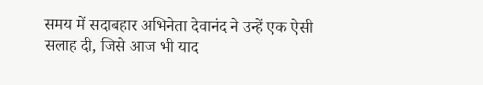समय में सदाबहार अभिनेता देवानंद ने उन्हें एक ऐसी सलाह दी, जिसे आज भी याद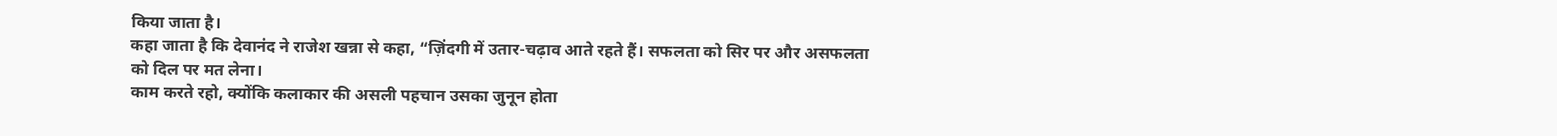किया जाता है।
कहा जाता है कि देवानंद ने राजेश खन्ना से कहा, “ज़िंदगी में उतार-चढ़ाव आते रहते हैं। सफलता को सिर पर और असफलता को दिल पर मत लेना।
काम करते रहो, क्योंकि कलाकार की असली पहचान उसका जुनून होता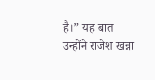है।” यह बात उन्होंने राजेश खन्ना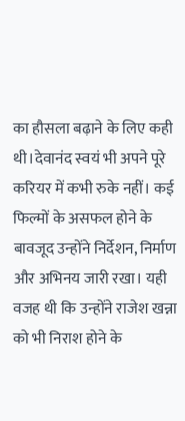का हौसला बढ़ाने के लिए कही थी।देवानंद स्वयं भी अपने पूरे करियर में कभी रुके नहीं। कई फिल्मों के असफल होने के बावजूद उन्होंने निर्देशन, निर्माण और अभिनय जारी रखा। यही वजह थी कि उन्होंने राजेश खन्ना को भी निराश होने के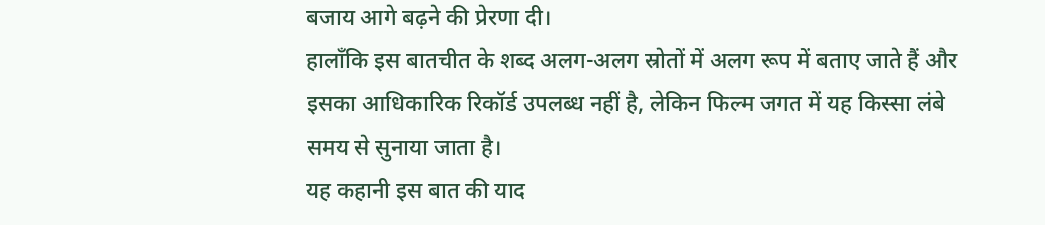बजाय आगे बढ़ने की प्रेरणा दी।
हालाँकि इस बातचीत के शब्द अलग-अलग स्रोतों में अलग रूप में बताए जाते हैं और इसका आधिकारिक रिकॉर्ड उपलब्ध नहीं है, लेकिन फिल्म जगत में यह किस्सा लंबे समय से सुनाया जाता है।
यह कहानी इस बात की याद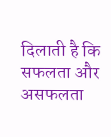दिलाती है कि सफलता और असफलता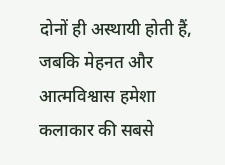दोनों ही अस्थायी होती हैं, जबकि मेहनत और आत्मविश्वास हमेशा कलाकार की सबसे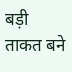बड़ी ताकत बने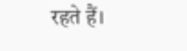रहते हैं।